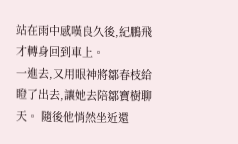站在雨中感嘆良久後,紀鵬飛才轉身回到車上。
一進去,又用眼神將鄒春枝給瞪了出去,讓她去陪鄒寶樹聊天。 隨後他悄然坐近還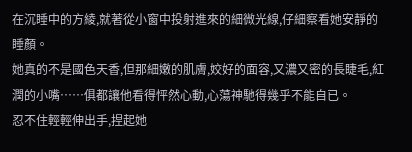在沉睡中的方綾,就著從小窗中投射進來的細微光線,仔細察看她安靜的睡顏。
她真的不是國色天香,但那細嫩的肌膚,姣好的面容,又濃又密的長睫毛,紅潤的小嘴……俱都讓他看得怦然心動,心蕩神馳得幾乎不能自已。
忍不住輕輕伸出手,捏起她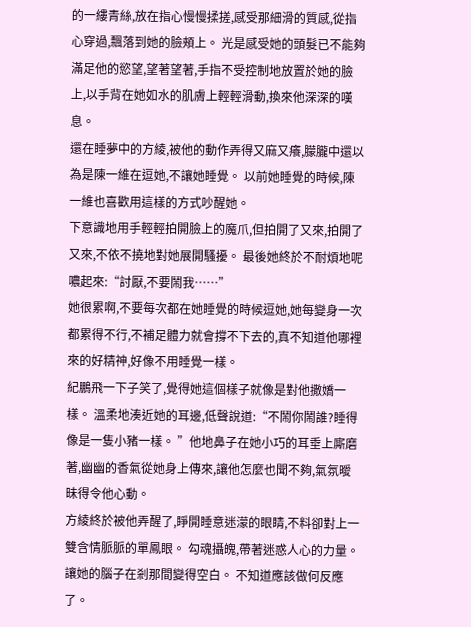的一縷青絲,放在指心慢慢揉搓,感受那細滑的質感,從指心穿過,飄落到她的臉頰上。 光是感受她的頭髮已不能夠滿足他的慾望,望著望著,手指不受控制地放置於她的臉上,以手背在她如水的肌膚上輕輕滑動,換來他深深的嘆息。
還在睡夢中的方綾,被他的動作弄得又麻又癢,朦朧中還以為是陳一維在逗她,不讓她睡覺。 以前她睡覺的時候,陳一維也喜歡用這樣的方式吵醒她。
下意識地用手輕輕拍開臉上的魔爪,但拍開了又來,拍開了又來,不依不撓地對她展開騷擾。 最後她終於不耐煩地呢噥起來:“討厭,不要鬧我……”
她很累啊,不要每次都在她睡覺的時候逗她,她每變身一次都累得不行,不補足體力就會撐不下去的,真不知道他哪裡來的好精神,好像不用睡覺一樣。
紀鵬飛一下子笑了,覺得她這個樣子就像是對他撒嬌一樣。 溫柔地湊近她的耳邊,低聲說道:“不鬧你鬧誰?睡得像是一隻小豬一樣。 ”他地鼻子在她小巧的耳垂上廝磨著,幽幽的香氣從她身上傳來,讓他怎麼也聞不夠,氣氛曖昧得令他心動。
方綾終於被他弄醒了,睜開睡意迷濛的眼睛,不料卻對上一雙含情脈脈的單鳳眼。 勾魂攝魄,帶著迷惑人心的力量。 讓她的腦子在剎那間變得空白。 不知道應該做何反應了。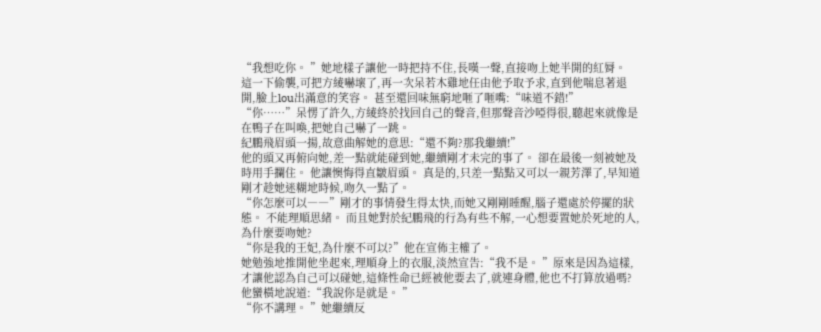“我想吃你。 ”她地樣子讓他一時把持不住,長嘆一聲,直接吻上她半開的紅脣。
這一下偷襲,可把方綾嚇壞了,再一次呆若木雞地任由他予取予求,直到他喘息著退開,臉上lou出滿意的笑容。 甚至還回味無窮地咂了咂嘴:“味道不錯!”
“你……”呆愣了許久,方綾終於找回自己的聲音,但那聲音沙啞得很,聽起來就像是在鴨子在叫喚,把她自己嚇了一跳。
紀鵬飛眉頭一揚,故意曲解她的意思:“還不夠?那我繼續!”
他的頭又再俯向她,差一點就能碰到她,繼續剛才未完的事了。 卻在最後一刻被她及時用手攔住。 他讓懊悔得直皺眉頭。 真是的,只差一點點又可以一親芳澤了,早知道剛才趁她迷糊地時候,吻久一點了。
“你怎麼可以――”剛才的事情發生得太快,而她又剛剛睡醒,腦子還處於停擺的狀態。 不能理順思緒。 而且她對於紀鵬飛的行為有些不解,一心想要置她於死地的人,為什麼要吻她?
“你是我的王妃,為什麼不可以?”他在宣佈主權了。
她勉強地推開他坐起來,理順身上的衣服,淡然宣告:“我不是。 ”原來是因為這樣,才讓他認為自己可以碰她,這條性命已經被他要去了,就連身體,他也不打算放過嗎?
他蠻橫地說道:“我說你是就是。 ”
“你不講理。 ”她繼續反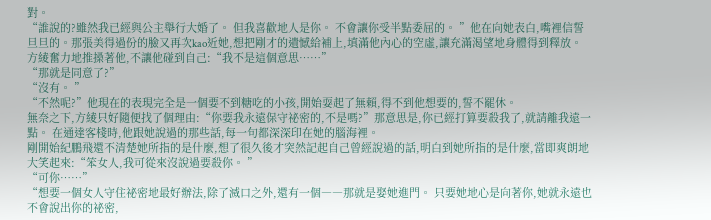對。
“誰說的?雖然我已經與公主舉行大婚了。 但我喜歡地人是你。 不會讓你受半點委屈的。 ”他在向她表白,嘴裡信誓旦旦的。那張美得過份的臉又再次kao近她,想把剛才的遺憾給補上,填滿他內心的空虛,讓充滿渴望地身體得到釋放。
方綾奮力地推搡著他,不讓他碰到自己:“我不是這個意思……”
“那就是同意了?”
“沒有。 ”
“不然呢?”他現在的表現完全是一個要不到糖吃的小孩,開始耍起了無賴,得不到他想要的,誓不罷休。
無奈之下,方綾只好隨便找了個理由:“你要我永遠保守祕密的,不是嗎?”那意思是,你已經打算要殺我了,就請離我遠一點。 在通達客棧時,他跟她說過的那些話,每一句都深深印在她的腦海裡。
剛開始紀鵬飛還不清楚她所指的是什麼,想了很久後才突然記起自己曾經說過的話,明白到她所指的是什麼,當即爽朗地大笑起來:“笨女人,我可從來沒說過要殺你。 ”
“可你……”
“想要一個女人守住祕密地最好辦法,除了滅口之外,還有一個――那就是娶她進門。 只要她地心是向著你,她就永遠也不會說出你的祕密,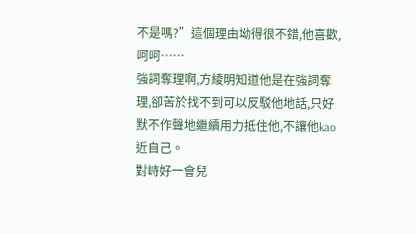不是嗎?”這個理由坳得很不錯,他喜歡,呵呵……
強詞奪理啊,方綾明知道他是在強詞奪理,卻苦於找不到可以反駁他地話,只好默不作聲地繼續用力抵住他,不讓他kao近自己。
對峙好一會兒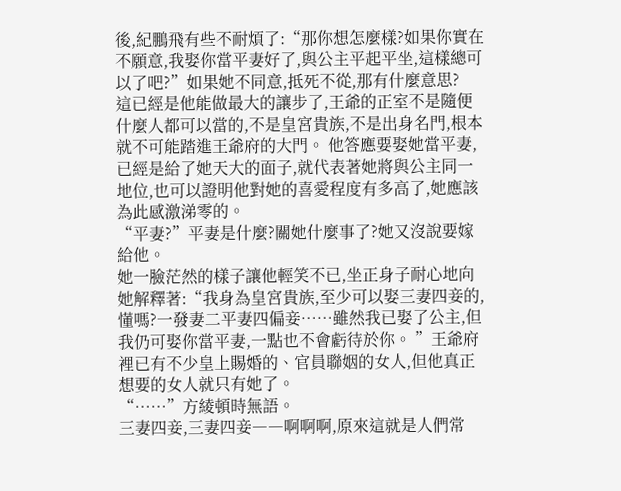後,紀鵬飛有些不耐煩了:“那你想怎麼樣?如果你實在不願意,我娶你當平妻好了,與公主平起平坐,這樣總可以了吧?”如果她不同意,抵死不從,那有什麼意思?
這已經是他能做最大的讓步了,王爺的正室不是隨便什麼人都可以當的,不是皇宮貴族,不是出身名門,根本就不可能踏進王爺府的大門。 他答應要娶她當平妻,已經是給了她天大的面子,就代表著她將與公主同一地位,也可以證明他對她的喜愛程度有多高了,她應該為此感激涕零的。
“平妻?”平妻是什麼?關她什麼事了?她又沒說要嫁給他。
她一臉茫然的樣子讓他輕笑不已,坐正身子耐心地向她解釋著:“我身為皇宮貴族,至少可以娶三妻四妾的,懂嗎?一發妻二平妻四偏妾……雖然我已娶了公主,但我仍可娶你當平妻,一點也不會虧待於你。 ”王爺府裡已有不少皇上賜婚的、官員聯姻的女人,但他真正想要的女人就只有她了。
“……”方綾頓時無語。
三妻四妾,三妻四妾――啊啊啊,原來這就是人們常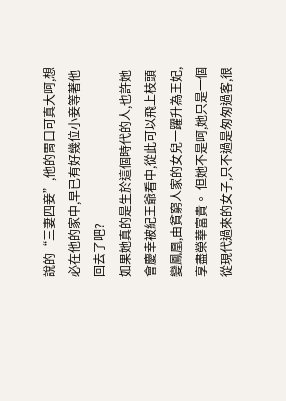說的“三妻四妾”,他的胃口可真大呵,想必在他的家中,早已有好幾位小妾等著他回去了吧?
如果她真的是生於這個時代的人,也許她會慶幸被紀王爺看中,從此可以飛上枝頭變鳳凰,由貧窮人家的女兒一躍升為王妃,享盡榮華富貴。 但她不是呵,她只是一個從現代過來的女子,只不過是匆匆過客,很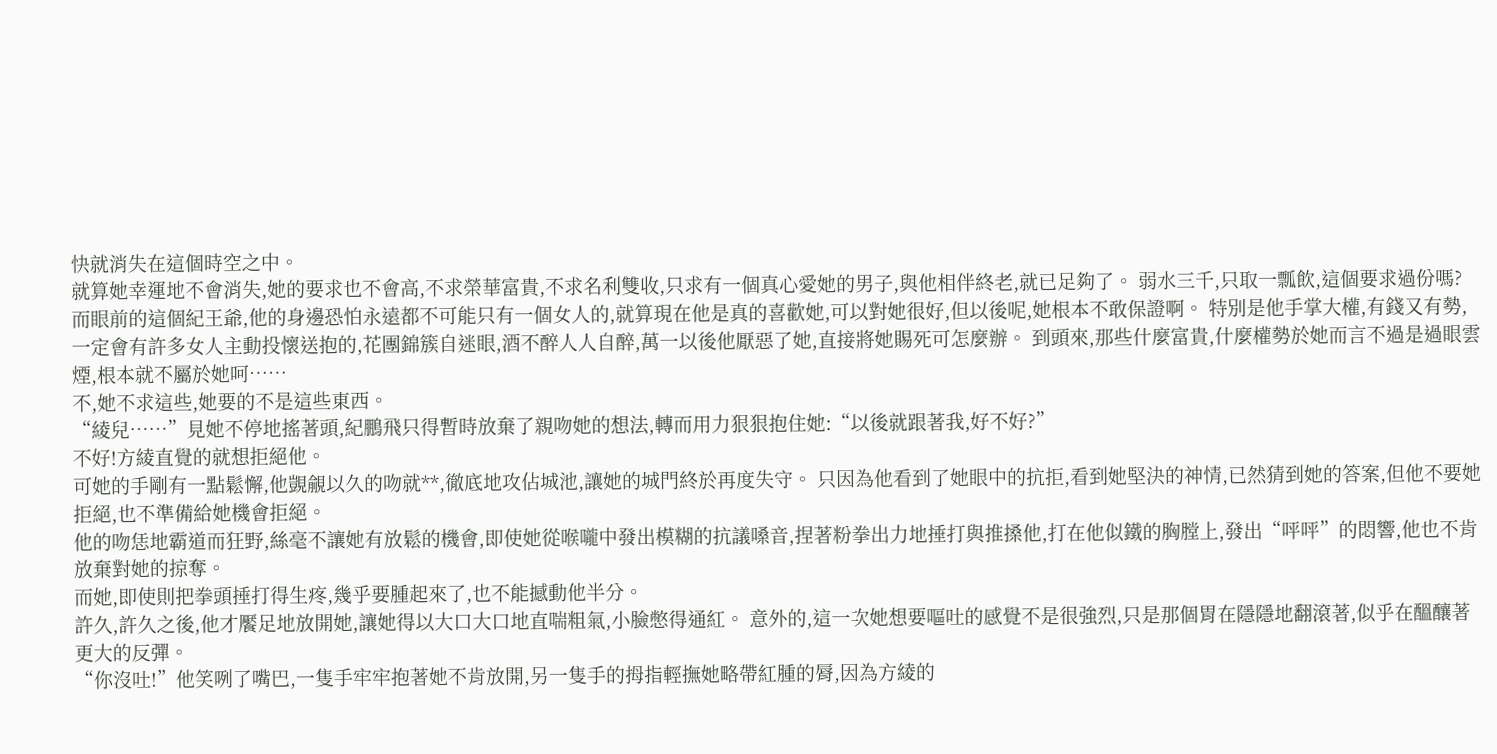快就消失在這個時空之中。
就算她幸運地不會消失,她的要求也不會高,不求榮華富貴,不求名利雙收,只求有一個真心愛她的男子,與他相伴終老,就已足夠了。 弱水三千,只取一瓢飲,這個要求過份嗎?
而眼前的這個紀王爺,他的身邊恐怕永遠都不可能只有一個女人的,就算現在他是真的喜歡她,可以對她很好,但以後呢,她根本不敢保證啊。 特別是他手掌大權,有錢又有勢,一定會有許多女人主動投懷送抱的,花團錦簇自迷眼,酒不醉人人自醉,萬一以後他厭惡了她,直接將她賜死可怎麼辦。 到頭來,那些什麼富貴,什麼權勢於她而言不過是過眼雲煙,根本就不屬於她呵……
不,她不求這些,她要的不是這些東西。
“綾兒……”見她不停地搖著頭,紀鵬飛只得暫時放棄了親吻她的想法,轉而用力狠狠抱住她:“以後就跟著我,好不好?”
不好!方綾直覺的就想拒絕他。
可她的手剛有一點鬆懈,他覬覦以久的吻就**,徹底地攻佔城池,讓她的城門終於再度失守。 只因為他看到了她眼中的抗拒,看到她堅決的神情,已然猜到她的答案,但他不要她拒絕,也不準備給她機會拒絕。
他的吻恁地霸道而狂野,絲毫不讓她有放鬆的機會,即使她從喉嚨中發出模糊的抗議嗓音,捏著粉拳出力地捶打與推搡他,打在他似鐵的胸膛上,發出“呯呯”的悶響,他也不肯放棄對她的掠奪。
而她,即使則把拳頭捶打得生疼,幾乎要腫起來了,也不能撼動他半分。
許久,許久之後,他才饜足地放開她,讓她得以大口大口地直喘粗氣,小臉憋得通紅。 意外的,這一次她想要嘔吐的感覺不是很強烈,只是那個胃在隱隱地翻滾著,似乎在醞釀著更大的反彈。
“你沒吐!”他笑咧了嘴巴,一隻手牢牢抱著她不肯放開,另一隻手的拇指輕撫她略帶紅腫的脣,因為方綾的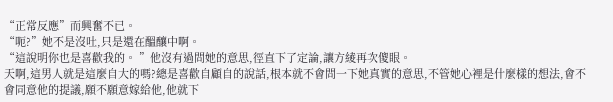“正常反應”而興奮不已。
“呃?”她不是沒吐,只是還在醞釀中啊。
“這說明你也是喜歡我的。 ”他沒有過問她的意思,徑直下了定論,讓方綾再次傻眼。
天啊,這男人就是這麼自大的嗎?總是喜歡自顧自的說話,根本就不會問一下她真實的意思,不管她心裡是什麼樣的想法,會不會同意他的提議,願不願意嫁給他,他就下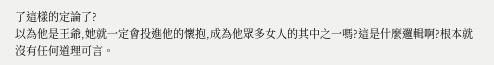了這樣的定論了?
以為他是王爺,她就一定會投進他的懷抱,成為他眾多女人的其中之一嗎?這是什麼邏輯啊?根本就沒有任何道理可言。